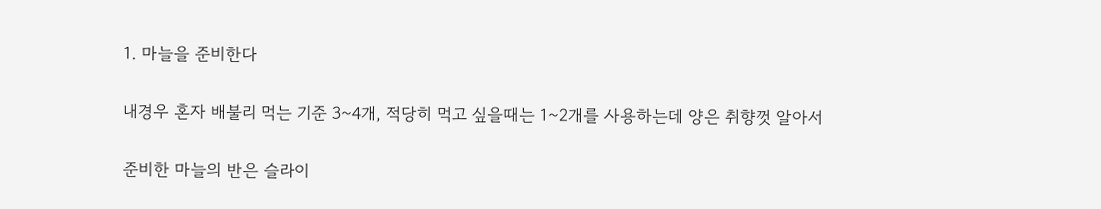1. 마늘을 준비한다

내경우 혼자 배불리 먹는 기준 3~4개, 적당히 먹고 싶을때는 1~2개를 사용하는데 양은 취향껏 알아서

준비한 마늘의 반은 슬라이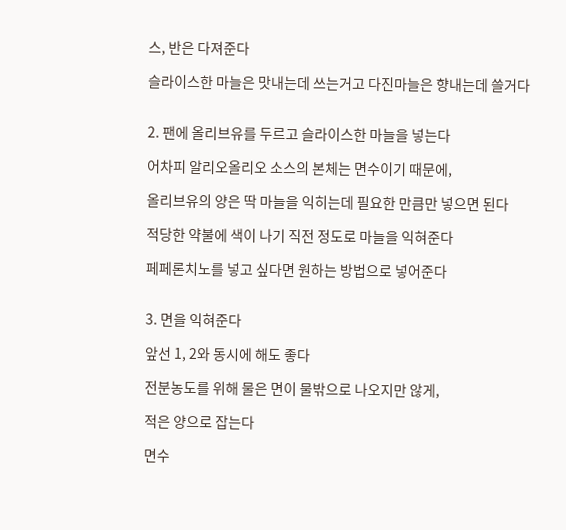스, 반은 다져준다

슬라이스한 마늘은 맛내는데 쓰는거고 다진마늘은 향내는데 쓸거다


2. 팬에 올리브유를 두르고 슬라이스한 마늘을 넣는다

어차피 알리오올리오 소스의 본체는 면수이기 때문에,

올리브유의 양은 딱 마늘을 익히는데 필요한 만큼만 넣으면 된다

적당한 약불에 색이 나기 직전 정도로 마늘을 익혀준다

페페론치노를 넣고 싶다면 원하는 방법으로 넣어준다


3. 면을 익혀준다

앞선 1, 2와 동시에 해도 좋다

전분농도를 위해 물은 면이 물밖으로 나오지만 않게,

적은 양으로 잡는다

면수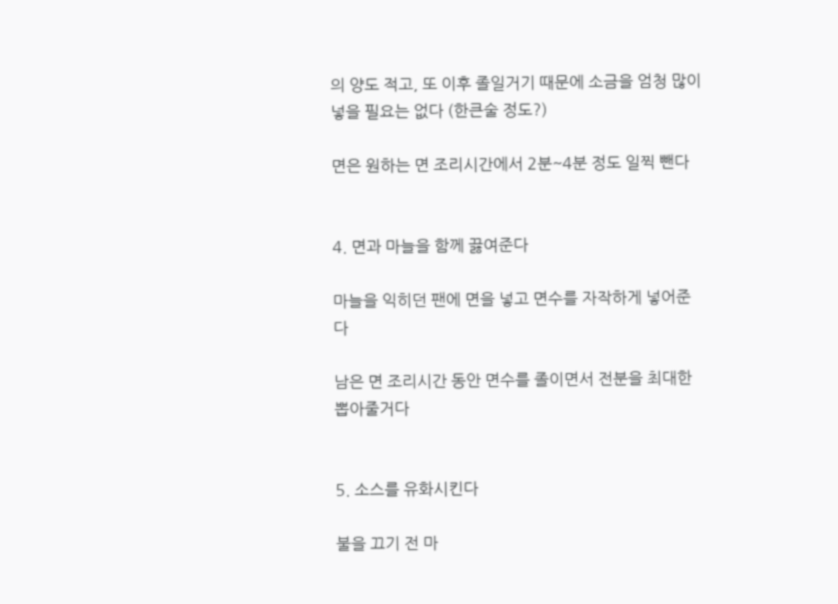의 양도 적고, 또 이후 졸일거기 때문에 소금을 엄청 많이 넣을 필요는 없다 (한큰술 정도?)

면은 원하는 면 조리시간에서 2분~4분 정도 일찍 뺀다


4. 면과 마늘을 함께 끓여준다

마늘을 익히던 팬에 면을 넣고 면수를 자작하게 넣어준다

남은 면 조리시간 동안 면수를 졸이면서 전분을 최대한 뽑아줄거다


5. 소스를 유화시킨다

불을 끄기 전 마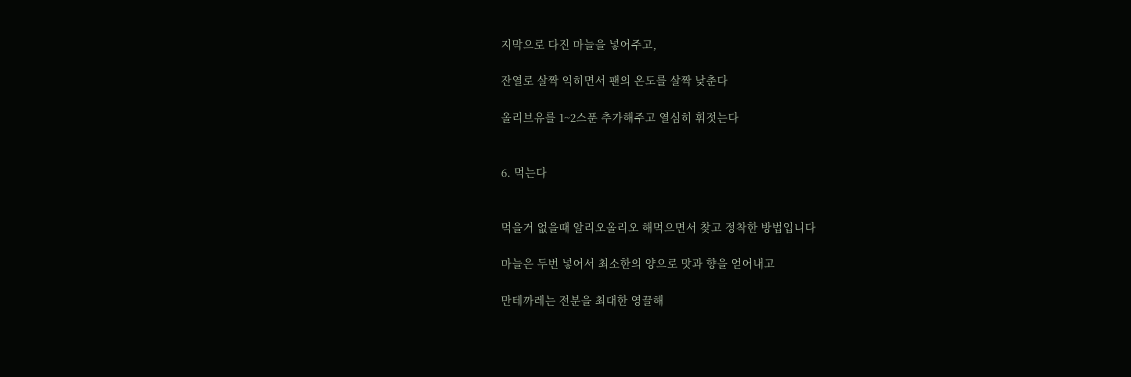지막으로 다진 마늘을 넣어주고,

잔열로 살짝 익히면서 팬의 온도를 살짝 낮춘다

올리브유를 1~2스푼 추가해주고 열심히 휘젓는다


6. 먹는다


먹을거 없을때 알리오올리오 해먹으면서 찾고 정착한 방법입니다

마늘은 두번 넣어서 최소한의 양으로 맛과 향을 얻어내고

만테까레는 전분을 최대한 영끌해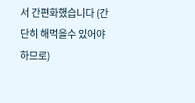서 간편화했습니다 (간단히 해먹을수 있어야 하므로)